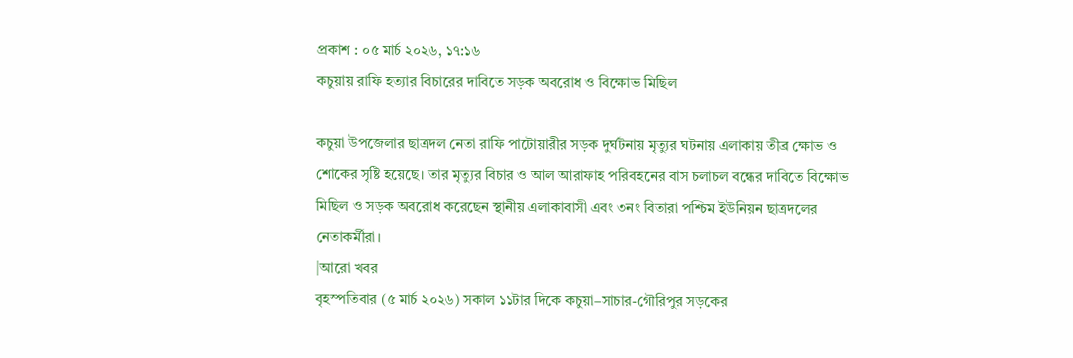প্রকাশ : ০৫ মার্চ ২০২৬, ১৭:১৬
কচুয়ায় রাফি হত্যার বিচারের দাবিতে সড়ক অবরোধ ও বিক্ষোভ মিছিল

কচুয়া উপজেলার ছাত্রদল নেতা রাফি পাটোয়ারীর সড়ক দুর্ঘটনায় মৃত্যুর ঘটনায় এলাকায় তীব্র ক্ষোভ ও শোকের সৃষ্টি হয়েছে। তার মৃত্যুর বিচার ও আল আরাফাহ পরিবহনের বাস চলাচল বন্ধের দাবিতে বিক্ষোভ মিছিল ও সড়ক অবরোধ করেছেন স্থানীয় এলাকাবাসী এবং ৩নং বিতারা পশ্চিম ইউনিয়ন ছাত্রদলের নেতাকর্মীরা।
|আরো খবর
বৃহস্পতিবার (৫ মার্চ ২০২৬) সকাল ১১টার দিকে কচুয়া–সাচার-গৌরিপুর সড়কের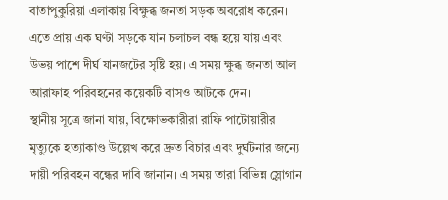বাতাপুকুরিয়া এলাকায় বিক্ষুব্ধ জনতা সড়ক অবরোধ করেন। এতে প্রায় এক ঘণ্টা সড়কে যান চলাচল বন্ধ হয়ে যায় এবং উভয় পাশে দীর্ঘ যানজটের সৃষ্টি হয়। এ সময় ক্ষুব্ধ জনতা আল আরাফাহ পরিবহনের কয়েকটি বাসও আটকে দেন।
স্থানীয় সূত্রে জানা যায়, বিক্ষোভকারীরা রাফি পাটোয়ারীর মৃত্যুকে হত্যাকাণ্ড উল্লেখ করে দ্রুত বিচার এবং দুর্ঘটনার জন্যে দায়ী পরিবহন বন্ধের দাবি জানান। এ সময় তারা বিভিন্ন স্লোগান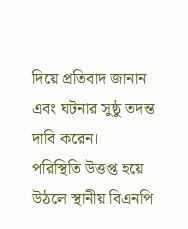দিয়ে প্রতিবাদ জানান এবং ঘটনার সুষ্ঠু তদন্ত দাবি করেন।
পরিস্থিতি উত্তপ্ত হয়ে উঠলে স্থানীয় বিএনপি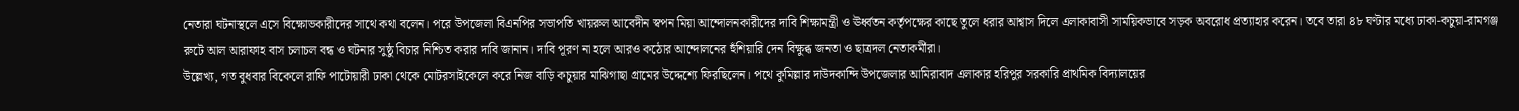নেতারা ঘটনাস্থলে এসে বিক্ষোভকারীদের সাথে কথা বলেন। পরে উপজেলা বিএনপির সভাপতি খায়রুল আবেদীন স্বপন মিয়া আন্দোলনকারীদের দাবি শিক্ষামন্ত্রী ও ঊর্ধ্বতন কর্তৃপক্ষের কাছে তুলে ধরার আশ্বাস দিলে এলাকাবাসী সাময়িকভাবে সড়ক অবরোধ প্রত্যাহার করেন। তবে তারা ৪৮ ঘণ্টার মধ্যে ঢাকা-কচুয়া-রামগঞ্জ রুটে আল আরাফাহ বাস চলাচল বন্ধ ও ঘটনার সুষ্ঠু বিচার নিশ্চিত করার দাবি জানান। দাবি পূরণ না হলে আরও কঠোর আন্দোলনের হুঁশিয়ারি দেন বিক্ষুব্ধ জনতা ও ছাত্রদল নেতাকর্মীরা।
উল্লেখ্য, গত বুধবার বিকেলে রাফি পাটোয়ারী ঢাকা থেকে মোটরসাইকেলে করে নিজ বাড়ি কচুয়ার মাঝিগাছা গ্রামের উদ্দেশ্যে ফিরছিলেন। পথে কুমিল্লার দাউদকান্দি উপজেলার আমিরাবাদ এলাকার হরিপুর সরকারি প্রাথমিক বিদ্যালয়ের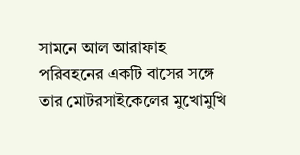সামনে আল আরাফাহ পরিবহনের একটি বাসের সঙ্গে তার মোটরসাইকেলের মুখোমুখি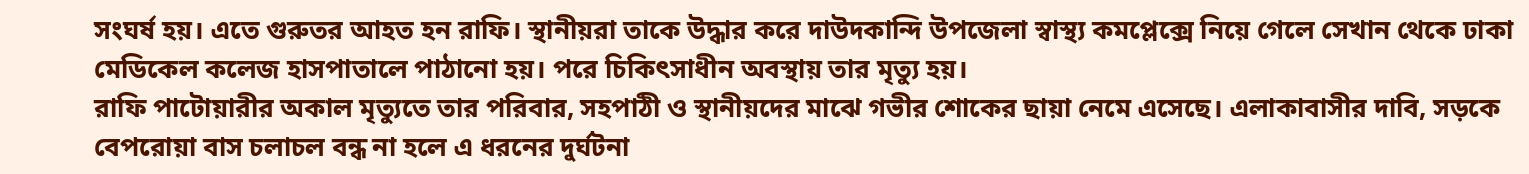সংঘর্ষ হয়। এতে গুরুতর আহত হন রাফি। স্থানীয়রা তাকে উদ্ধার করে দাউদকান্দি উপজেলা স্বাস্থ্য কমপ্লেক্সে নিয়ে গেলে সেখান থেকে ঢাকা মেডিকেল কলেজ হাসপাতালে পাঠানো হয়। পরে চিকিৎসাধীন অবস্থায় তার মৃত্যু হয়।
রাফি পাটোয়ারীর অকাল মৃত্যুতে তার পরিবার, সহপাঠী ও স্থানীয়দের মাঝে গভীর শোকের ছায়া নেমে এসেছে। এলাকাবাসীর দাবি, সড়কে বেপরোয়া বাস চলাচল বন্ধ না হলে এ ধরনের দুর্ঘটনা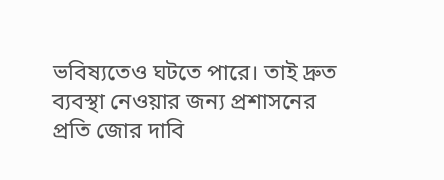ভবিষ্যতেও ঘটতে পারে। তাই দ্রুত ব্যবস্থা নেওয়ার জন্য প্রশাসনের প্রতি জোর দাবি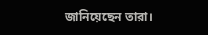জানিয়েছেন তারা।